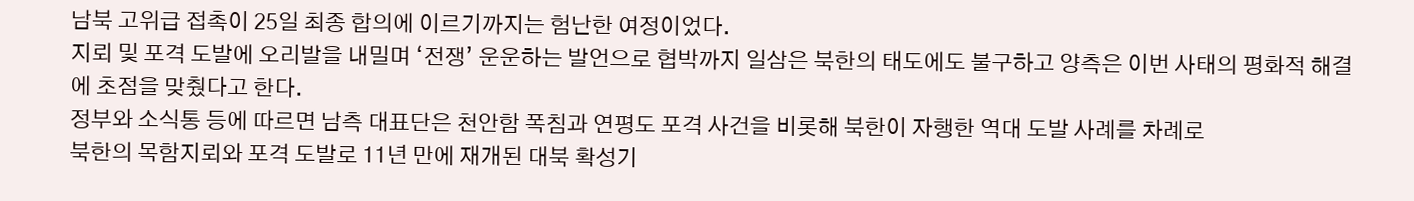남북 고위급 접촉이 25일 최종 합의에 이르기까지는 험난한 여정이었다.
지뢰 및 포격 도발에 오리발을 내밀며 ‘전쟁’ 운운하는 발언으로 협박까지 일삼은 북한의 태도에도 불구하고 양측은 이번 사태의 평화적 해결에 초점을 맞췄다고 한다.
정부와 소식통 등에 따르면 남측 대표단은 천안함 폭침과 연평도 포격 사건을 비롯해 북한이 자행한 역대 도발 사례를 차례로
북한의 목함지뢰와 포격 도발로 11년 만에 재개된 대북 확성기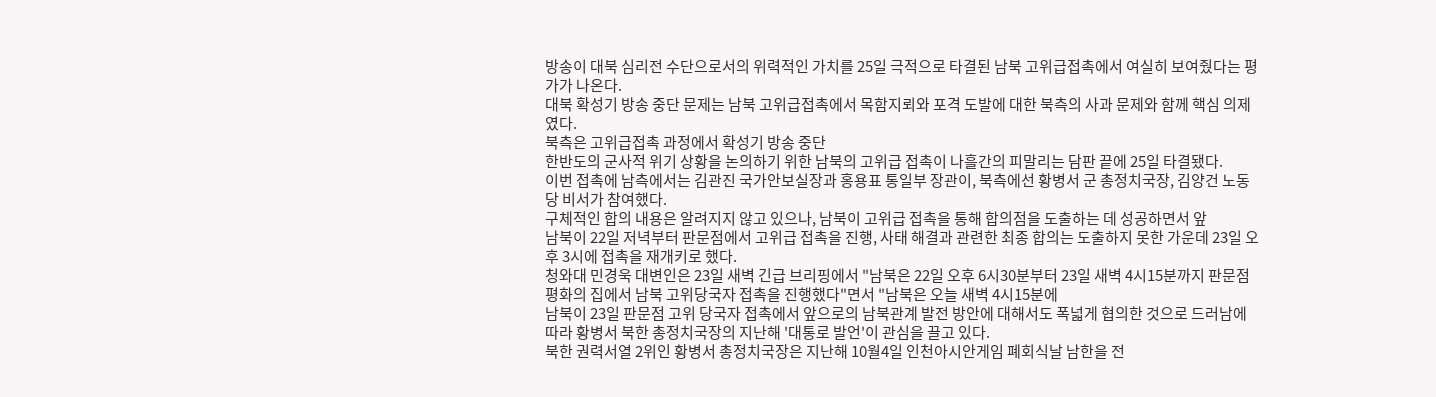방송이 대북 심리전 수단으로서의 위력적인 가치를 25일 극적으로 타결된 남북 고위급접촉에서 여실히 보여줬다는 평가가 나온다.
대북 확성기 방송 중단 문제는 남북 고위급접촉에서 목함지뢰와 포격 도발에 대한 북측의 사과 문제와 함께 핵심 의제였다.
북측은 고위급접촉 과정에서 확성기 방송 중단
한반도의 군사적 위기 상황을 논의하기 위한 남북의 고위급 접촉이 나흘간의 피말리는 담판 끝에 25일 타결됐다.
이번 접촉에 남측에서는 김관진 국가안보실장과 홍용표 통일부 장관이, 북측에선 황병서 군 총정치국장, 김양건 노동당 비서가 참여했다.
구체적인 합의 내용은 알려지지 않고 있으나, 남북이 고위급 접촉을 통해 합의점을 도출하는 데 성공하면서 앞
남북이 22일 저녁부터 판문점에서 고위급 접촉을 진행, 사태 해결과 관련한 최종 합의는 도출하지 못한 가운데 23일 오후 3시에 접촉을 재개키로 했다.
청와대 민경욱 대변인은 23일 새벽 긴급 브리핑에서 "남북은 22일 오후 6시30분부터 23일 새벽 4시15분까지 판문점 평화의 집에서 남북 고위당국자 접촉을 진행했다"면서 "남북은 오늘 새벽 4시15분에
남북이 23일 판문점 고위 당국자 접촉에서 앞으로의 남북관계 발전 방안에 대해서도 폭넓게 협의한 것으로 드러남에 따라 황병서 북한 총정치국장의 지난해 '대통로 발언'이 관심을 끌고 있다.
북한 권력서열 2위인 황병서 총정치국장은 지난해 10월4일 인천아시안게임 폐회식날 남한을 전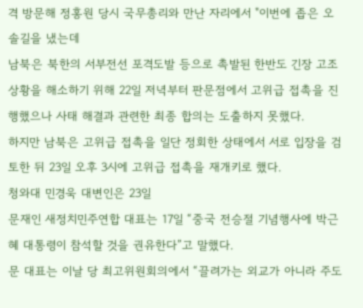격 방문해 정홍원 당시 국무총리와 만난 자리에서 "이번에 좁은 오솔길을 냈는데
남북은 북한의 서부전선 포격도발 등으로 촉발된 한반도 긴장 고조 상황을 해소하기 위해 22일 저녁부터 판문점에서 고위급 접촉을 진행했으나 사태 해결과 관련한 최종 합의는 도출하지 못했다.
하지만 남북은 고위급 접촉을 일단 정회한 상태에서 서로 입장을 검토한 뒤 23일 오후 3시에 고위급 접촉을 재개키로 했다.
청와대 민경욱 대변인은 23일
문재인 새정치민주연합 대표는 17일 “중국 전승절 기념행사에 박근혜 대통령이 참석할 것을 권유한다”고 말했다.
문 대표는 이날 당 최고위원회의에서 “끌려가는 외교가 아니라 주도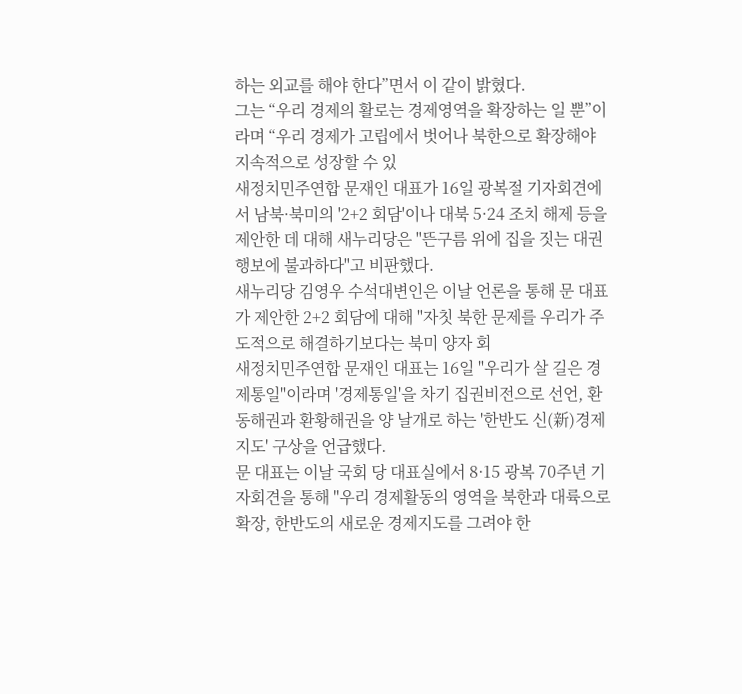하는 외교를 해야 한다”면서 이 같이 밝혔다.
그는 “우리 경제의 활로는 경제영역을 확장하는 일 뿐”이라며 “우리 경제가 고립에서 벗어나 북한으로 확장해야 지속적으로 성장할 수 있
새정치민주연합 문재인 대표가 16일 광복절 기자회견에서 남북·북미의 '2+2 회담'이나 대북 5·24 조치 해제 등을 제안한 데 대해 새누리당은 "뜬구름 위에 집을 짓는 대권 행보에 불과하다"고 비판했다.
새누리당 김영우 수석대변인은 이날 언론을 통해 문 대표가 제안한 2+2 회담에 대해 "자칫 북한 문제를 우리가 주도적으로 해결하기보다는 북미 양자 회
새정치민주연합 문재인 대표는 16일 "우리가 살 길은 경제통일"이라며 '경제통일'을 차기 집권비전으로 선언, 환동해권과 환황해권을 양 날개로 하는 '한반도 신(新)경제지도' 구상을 언급했다.
문 대표는 이날 국회 당 대표실에서 8·15 광복 70주년 기자회견을 통해 "우리 경제활동의 영역을 북한과 대륙으로 확장, 한반도의 새로운 경제지도를 그려야 한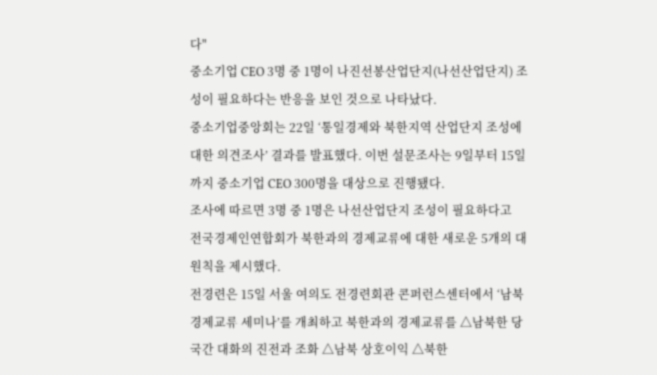다"
중소기업 CEO 3명 중 1명이 나진선봉산업단지(나선산업단지) 조성이 필요하다는 반응을 보인 것으로 나타났다.
중소기업중앙회는 22일 ‘통일경제와 북한지역 산업단지 조성에 대한 의견조사’ 결과를 발표했다. 이번 설문조사는 9일부터 15일까지 중소기업 CEO 300명을 대상으로 진행됐다.
조사에 따르면 3명 중 1명은 나선산업단지 조성이 필요하다고
전국경제인연합회가 북한과의 경제교류에 대한 새로운 5개의 대원칙을 제시했다.
전경련은 15일 서울 여의도 전경련회관 콘퍼런스센터에서 ‘남북경제교류 세미나’를 개최하고 북한과의 경제교류를 △남북한 당국간 대화의 진전과 조화 △남북 상호이익 △북한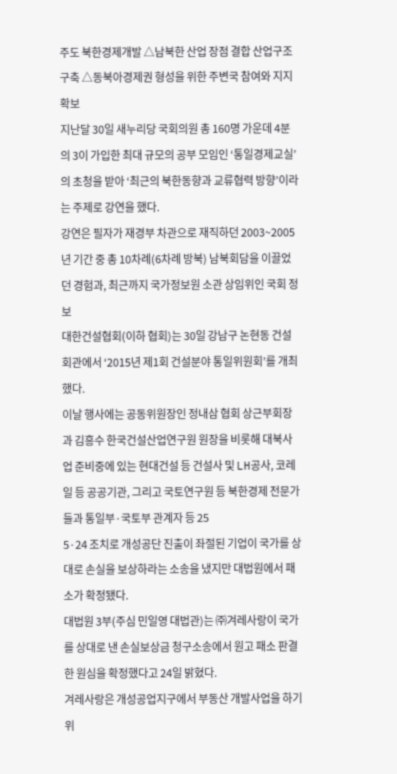주도 북한경제개발 △남북한 산업 장점 결합 산업구조 구축 △동북아경제권 형성을 위한 주변국 참여와 지지 확보
지난달 30일 새누리당 국회의원 총 160명 가운데 4분의 3이 가입한 최대 규모의 공부 모임인 ‘통일경제교실’의 초청을 받아 ‘최근의 북한동향과 교류협력 방향’이라는 주제로 강연을 했다.
강연은 필자가 재경부 차관으로 재직하던 2003~2005년 기간 중 총 10차례(6차례 방북) 남북회담을 이끌었던 경험과, 최근까지 국가정보원 소관 상임위인 국회 정보
대한건설협회(이하 협회)는 30일 강남구 논현동 건설회관에서 ‘2015년 제1회 건설분야 통일위원회’를 개최했다.
이날 행사에는 공동위원장인 정내삼 협회 상근부회장과 김흥수 한국건설산업연구원 원장을 비롯해 대북사업 준비중에 있는 현대건설 등 건설사 및 LH공사, 코레일 등 공공기관, 그리고 국토연구원 등 북한경제 전문가들과 통일부·국토부 관계자 등 25
5·24 조치로 개성공단 진출이 좌절된 기업이 국가를 상대로 손실을 보상하라는 소송을 냈지만 대법원에서 패소가 확정됐다.
대법원 3부(주심 민일영 대법관)는 ㈜겨레사랑이 국가를 상대로 낸 손실보상금 청구소송에서 원고 패소 판결한 원심을 확정했다고 24일 밝혔다.
겨레사랑은 개성공업지구에서 부동산 개발사업을 하기 위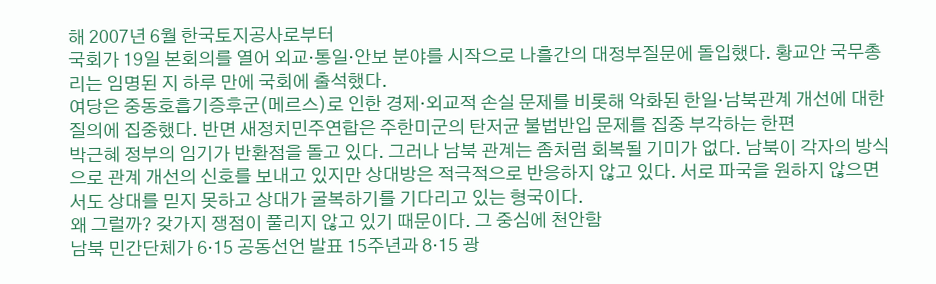해 2007년 6월 한국토지공사로부터
국회가 19일 본회의를 열어 외교·통일·안보 분야를 시작으로 나흘간의 대정부질문에 돌입했다. 황교안 국무총리는 임명된 지 하루 만에 국회에 출석했다.
여당은 중동호흡기증후군(메르스)로 인한 경제·외교적 손실 문제를 비롯해 악화된 한일·남북관계 개선에 대한 질의에 집중했다. 반면 새정치민주연합은 주한미군의 탄저균 불법반입 문제를 집중 부각하는 한편
박근혜 정부의 임기가 반환점을 돌고 있다. 그러나 남북 관계는 좀처럼 회복될 기미가 없다. 남북이 각자의 방식으로 관계 개선의 신호를 보내고 있지만 상대방은 적극적으로 반응하지 않고 있다. 서로 파국을 원하지 않으면서도 상대를 믿지 못하고 상대가 굴복하기를 기다리고 있는 형국이다.
왜 그럴까? 갖가지 쟁점이 풀리지 않고 있기 때문이다. 그 중심에 천안함
남북 민간단체가 6·15 공동선언 발표 15주년과 8·15 광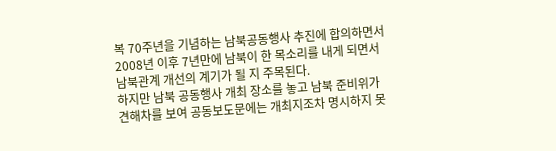복 70주년을 기념하는 남북공동행사 추진에 합의하면서 2008년 이후 7년만에 남북이 한 목소리를 내게 되면서 남북관계 개선의 계기가 될 지 주목된다.
하지만 남북 공동행사 개최 장소를 놓고 남북 준비위가 견해차를 보여 공동보도문에는 개최지조차 명시하지 못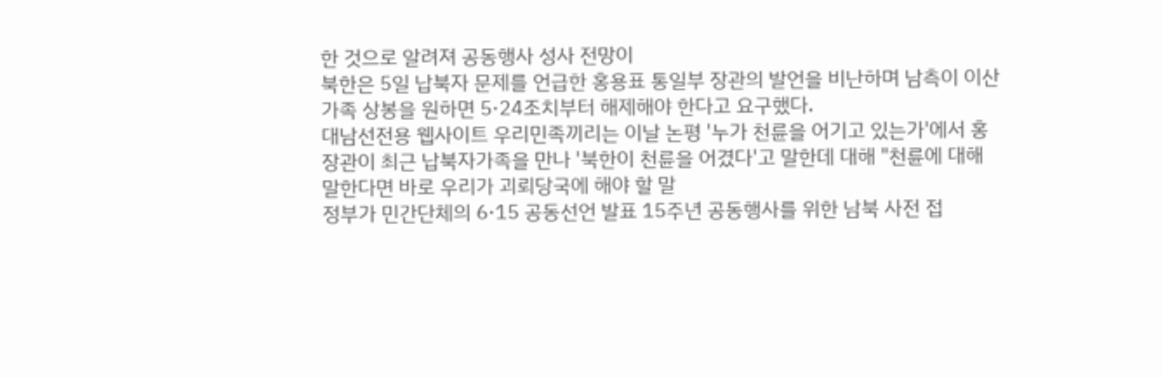한 것으로 알려져 공동행사 성사 전망이
북한은 5일 납북자 문제를 언급한 홍용표 통일부 장관의 발언을 비난하며 남측이 이산가족 상봉을 원하면 5·24조치부터 해제해야 한다고 요구했다.
대남선전용 웹사이트 우리민족끼리는 이날 논평 '누가 천륜을 어기고 있는가'에서 홍 장관이 최근 납북자가족을 만나 '북한이 천륜을 어겼다'고 말한데 대해 "천륜에 대해 말한다면 바로 우리가 괴뢰당국에 해야 할 말
정부가 민간단체의 6·15 공동선언 발표 15주년 공동행사를 위한 남북 사전 접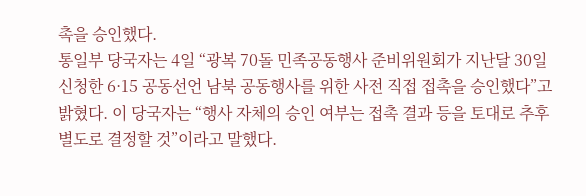촉을 승인했다.
통일부 당국자는 4일 “광복 70돌 민족공동행사 준비위원회가 지난달 30일 신청한 6·15 공동선언 남북 공동행사를 위한 사전 직접 접촉을 승인했다”고 밝혔다. 이 당국자는 “행사 자체의 승인 여부는 접촉 결과 등을 토대로 추후 별도로 결정할 것”이라고 말했다.